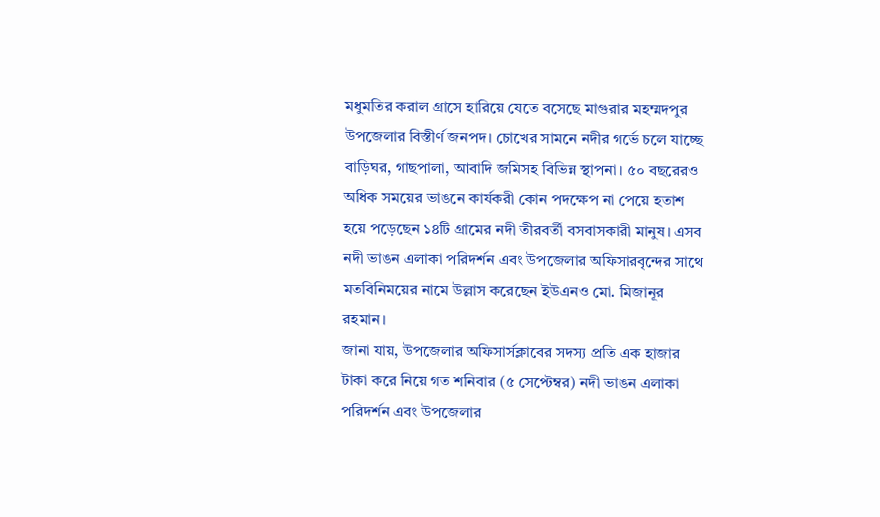মধুমতির করাল গ্রাসে হারিয়ে যেতে বসেছে মাগুরার মহম্মদপুর উপজেলার বিস্তীর্ণ জনপদ। চোখের সামনে নদীর গর্ভে চলে যাচ্ছে বাড়িঘর, গাছপালা, আবাদি জমিসহ বিভিন্ন স্থাপনা। ৫০ বছরেরও অধিক সময়ের ভাঙনে কার্যকরী কোন পদক্ষেপ না পেয়ে হতাশ হয়ে পড়েছেন ১৪টি গ্রামের নদী তীরবর্তী বসবাসকারী মানুষ। এসব নদী ভাঙন এলাকা পরিদর্শন এবং উপজেলার অফিসারবৃন্দের সাথে মতবিনিময়ের নামে উল্লাস করেছেন ইউএনও মো. মিজানূর রহমান।
জানা যায়, উপজেলার অফিসার্সক্লাবের সদস্য প্রতি এক হাজার টাকা করে নিয়ে গত শনিবার (৫ সেপ্টেম্বর) নদী ভাঙন এলাকা পরিদর্শন এবং উপজেলার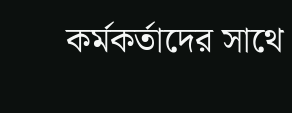কর্মকর্তাদের সাথে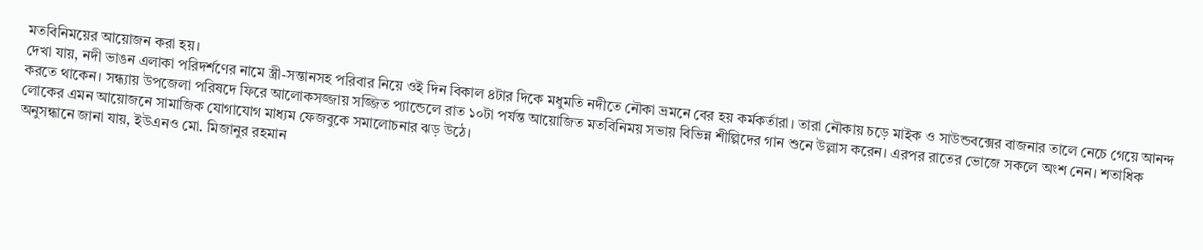মতবিনিময়ের আয়োজন করা হয়।
দেখা যায়, নদী ভাঙন এলাকা পরিদর্শণের নামে স্ত্রী-সন্তানসহ পরিবার নিয়ে ওই দিন বিকাল ৪টার দিকে মধুমতি নদীতে নৌকা ভ্রমনে বের হয় কর্মকর্তারা। তারা নৌকায় চড়ে মাইক ও সাউন্ডবক্সের বাজনার তালে নেচে গেয়ে আনন্দ করতে থাকেন। সন্ধ্যায় উপজেলা পরিষদে ফিরে আলোকসজ্জায় সজ্জিত প্যান্ডেলে রাত ১০টা পর্যন্ত আয়োজিত মতবিনিময় সভায় বিভিন্ন শীল্পিদের গান শুনে উল্লাস করেন। এরপর রাতের ভোজে সকলে অংশ নেন। শতাধিক লোকের এমন আয়োজনে সামাজিক যোগাযোগ মাধ্যম ফেজবুকে সমালোচনার ঝড় উঠে।
অনুসন্ধানে জানা যায়, ইউএনও মো. মিজানুর রহমান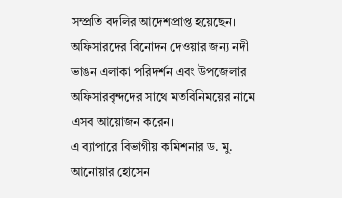সম্প্রতি বদলির আদেশপ্রাপ্ত হয়েছেন। অফিসারদের বিনোদন দেওয়ার জন্য নদী ভাঙন এলাকা পরিদর্শন এবং উপজেলার অফিসারবৃন্দদের সাথে মতবিনিময়ের নামে এসব আয়োজন করেন।
এ ব্যাপারে বিভাগীয় কমিশনার ড. মু. আনোয়ার হোসেন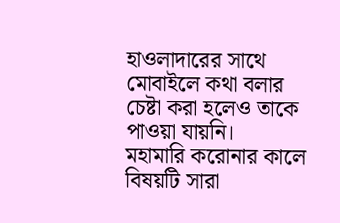হাওলাদারের সাথে মোবাইলে কথা বলার চেষ্টা করা হলেও তাকে পাওয়া যায়নি।
মহামারি করোনার কালে বিষয়টি সারা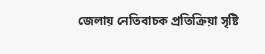জেলায় নেতিবাচক প্রতিক্রিয়া সৃষ্টি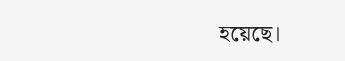হয়েছে।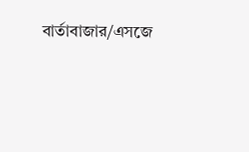বার্তাবাজার/এসজে